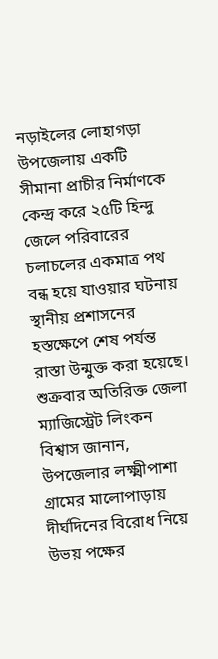নড়াইলের লোহাগড়া উপজেলায় একটি সীমানা প্রাচীর নির্মাণকে কেন্দ্র করে ২৫টি হিন্দু জেলে পরিবারের চলাচলের একমাত্র পথ বন্ধ হয়ে যাওয়ার ঘটনায় স্থানীয় প্রশাসনের হস্তক্ষেপে শেষ পর্যন্ত রাস্তা উন্মুক্ত করা হয়েছে।
শুক্রবার অতিরিক্ত জেলা ম্যাজিস্ট্রেট লিংকন বিশ্বাস জানান, উপজেলার লক্ষ্মীপাশা গ্রামের মালোপাড়ায় দীর্ঘদিনের বিরোধ নিয়ে উভয় পক্ষের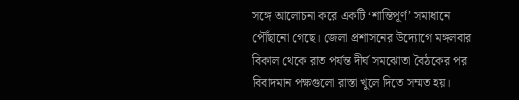সঙ্গে আলোচনা করে একটি ‘শান্তিপূর্ণ’ সমাধানে পৌঁছানো গেছে। জেলা প্রশাসনের উদ্যোগে মঙ্গলবার বিকাল থেকে রাত পর্যন্ত দীর্ঘ সমঝোতা বৈঠকের পর বিবাদমান পক্ষগুলো রাস্তা খুলে দিতে সম্মত হয়।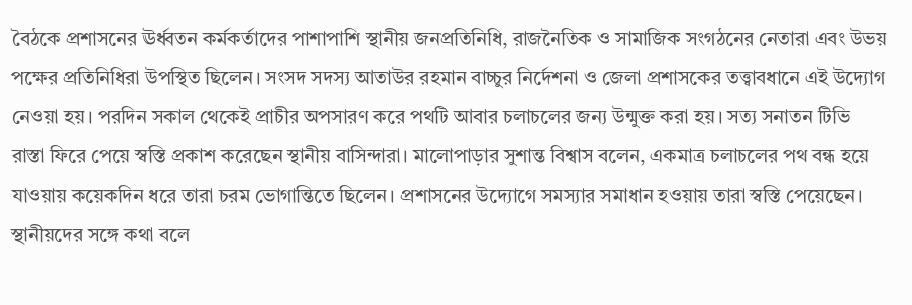বৈঠকে প্রশাসনের ঊর্ধ্বতন কর্মকর্তাদের পাশাপাশি স্থানীয় জনপ্রতিনিধি, রাজনৈতিক ও সামাজিক সংগঠনের নেতারা এবং উভয় পক্ষের প্রতিনিধিরা উপস্থিত ছিলেন। সংসদ সদস্য আতাউর রহমান বাচ্চুর নির্দেশনা ও জেলা প্রশাসকের তত্ত্বাবধানে এই উদ্যোগ নেওয়া হয়। পরদিন সকাল থেকেই প্রাচীর অপসারণ করে পথটি আবার চলাচলের জন্য উন্মুক্ত করা হয়। সত্য সনাতন টিভি
রাস্তা ফিরে পেয়ে স্বস্তি প্রকাশ করেছেন স্থানীয় বাসিন্দারা। মালোপাড়ার সুশান্ত বিশ্বাস বলেন, একমাত্র চলাচলের পথ বন্ধ হয়ে যাওয়ায় কয়েকদিন ধরে তারা চরম ভোগান্তিতে ছিলেন। প্রশাসনের উদ্যোগে সমস্যার সমাধান হওয়ায় তারা স্বস্তি পেয়েছেন।
স্থানীয়দের সঙ্গে কথা বলে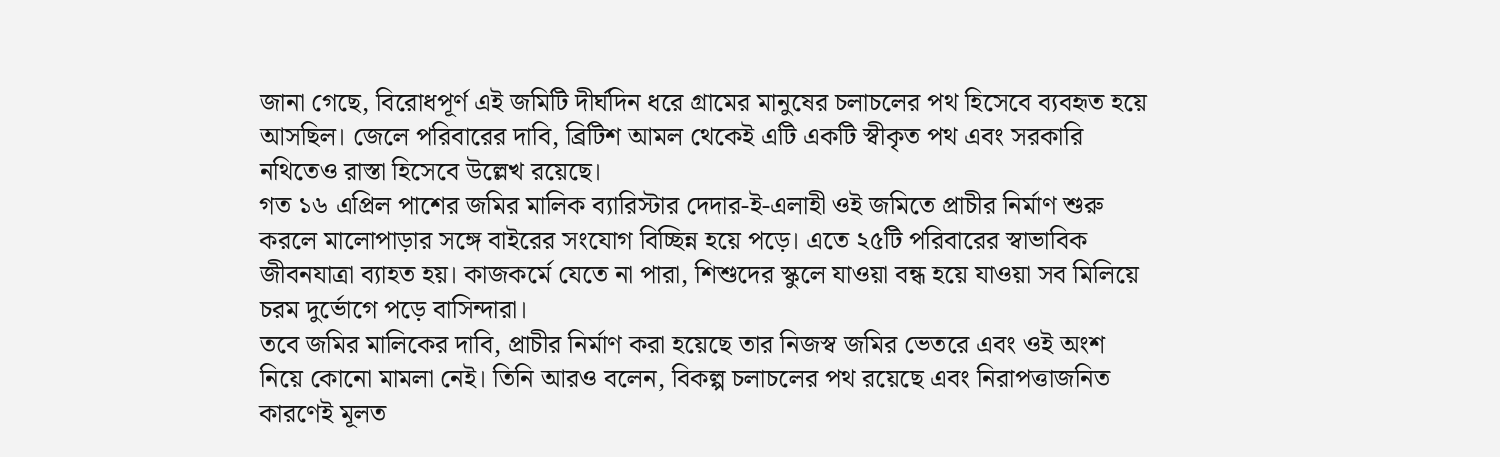জানা গেছে, বিরোধপূর্ণ এই জমিটি দীর্ঘদিন ধরে গ্রামের মানুষের চলাচলের পথ হিসেবে ব্যবহৃত হয়ে আসছিল। জেলে পরিবারের দাবি, ব্রিটিশ আমল থেকেই এটি একটি স্বীকৃত পথ এবং সরকারি নথিতেও রাস্তা হিসেবে উল্লেখ রয়েছে।
গত ১৬ এপ্রিল পাশের জমির মালিক ব্যারিস্টার দেদার-ই-এলাহী ওই জমিতে প্রাচীর নির্মাণ শুরু করলে মালোপাড়ার সঙ্গে বাইরের সংযোগ বিচ্ছিন্ন হয়ে পড়ে। এতে ২৫টি পরিবারের স্বাভাবিক জীবনযাত্রা ব্যাহত হয়। কাজকর্মে যেতে না পারা, শিশুদের স্কুলে যাওয়া বন্ধ হয়ে যাওয়া সব মিলিয়ে চরম দুর্ভোগে পড়ে বাসিন্দারা।
তবে জমির মালিকের দাবি, প্রাচীর নির্মাণ করা হয়েছে তার নিজস্ব জমির ভেতরে এবং ওই অংশ নিয়ে কোনো মামলা নেই। তিনি আরও বলেন, বিকল্প চলাচলের পথ রয়েছে এবং নিরাপত্তাজনিত কারণেই মূলত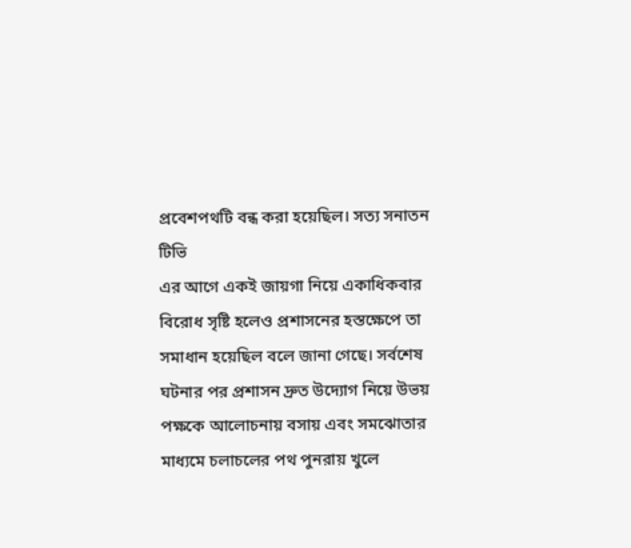প্রবেশপথটি বন্ধ করা হয়েছিল। সত্য সনাতন টিভি
এর আগে একই জায়গা নিয়ে একাধিকবার বিরোধ সৃষ্টি হলেও প্রশাসনের হস্তক্ষেপে তা সমাধান হয়েছিল বলে জানা গেছে। সর্বশেষ ঘটনার পর প্রশাসন দ্রুত উদ্যোগ নিয়ে উভয় পক্ষকে আলোচনায় বসায় এবং সমঝোতার মাধ্যমে চলাচলের পথ পুনরায় খুলে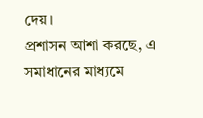দেয়।
প্রশাসন আশা করছে, এ সমাধানের মাধ্যমে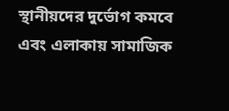স্থানীয়দের দুর্ভোগ কমবে এবং এলাকায় সামাজিক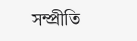সম্প্রীতি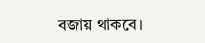বজায় থাকবে।